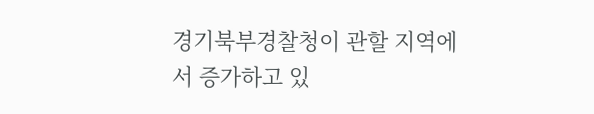경기북부경찰청이 관할 지역에서 증가하고 있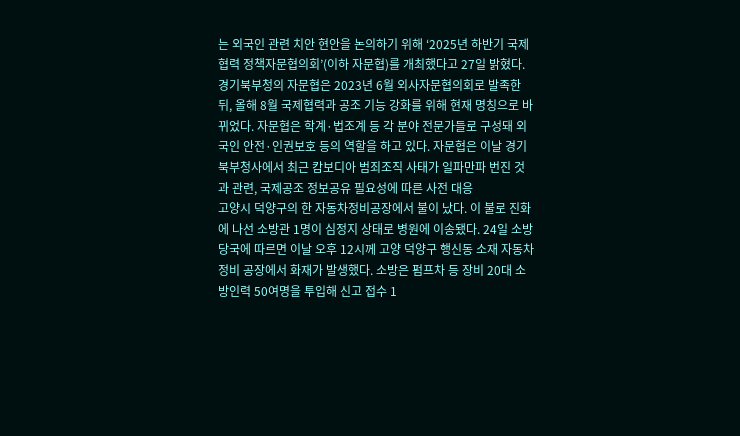는 외국인 관련 치안 현안을 논의하기 위해 ‘2025년 하반기 국제협력 정책자문협의회’(이하 자문협)를 개최했다고 27일 밝혔다. 경기북부청의 자문협은 2023년 6월 외사자문협의회로 발족한 뒤, 올해 8월 국제협력과 공조 기능 강화를 위해 현재 명칭으로 바뀌었다. 자문협은 학계·법조계 등 각 분야 전문가들로 구성돼 외국인 안전·인권보호 등의 역할을 하고 있다. 자문협은 이날 경기북부청사에서 최근 캄보디아 범죄조직 사태가 일파만파 번진 것과 관련, 국제공조 정보공유 필요성에 따른 사전 대응
고양시 덕양구의 한 자동차정비공장에서 불이 났다. 이 불로 진화에 나선 소방관 1명이 심정지 상태로 병원에 이송됐다. 24일 소방당국에 따르면 이날 오후 12시께 고양 덕양구 행신동 소재 자동차 정비 공장에서 화재가 발생했다. 소방은 펌프차 등 장비 20대 소방인력 50여명을 투입해 신고 접수 1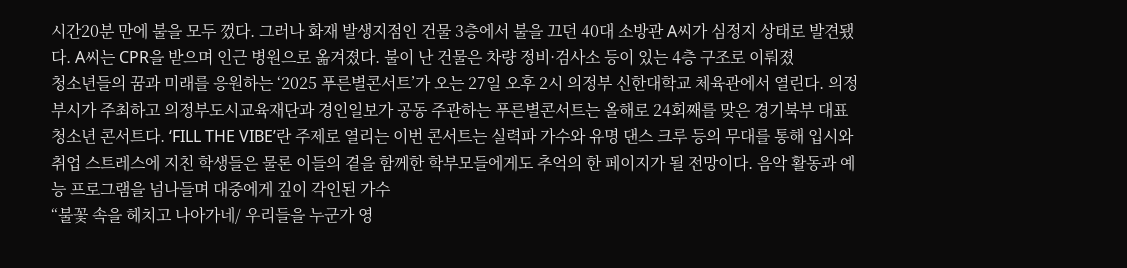시간20분 만에 불을 모두 껐다. 그러나 화재 발생지점인 건물 3층에서 불을 끄던 40대 소방관 A씨가 심정지 상태로 발견됐다. A씨는 CPR을 받으며 인근 병원으로 옮겨졌다. 불이 난 건물은 차량 정비·검사소 등이 있는 4층 구조로 이뤄졌
청소년들의 꿈과 미래를 응원하는 ‘2025 푸른별콘서트’가 오는 27일 오후 2시 의정부 신한대학교 체육관에서 열린다. 의정부시가 주최하고 의정부도시교육재단과 경인일보가 공동 주관하는 푸른별콘서트는 올해로 24회째를 맞은 경기북부 대표 청소년 콘서트다. ‘FILL THE VIBE’란 주제로 열리는 이번 콘서트는 실력파 가수와 유명 댄스 크루 등의 무대를 통해 입시와 취업 스트레스에 지친 학생들은 물론 이들의 곁을 함께한 학부모들에게도 추억의 한 페이지가 될 전망이다. 음악 활동과 예능 프로그램을 넘나들며 대중에게 깊이 각인된 가수
“불꽃 속을 헤치고 나아가네/ 우리들을 누군가 영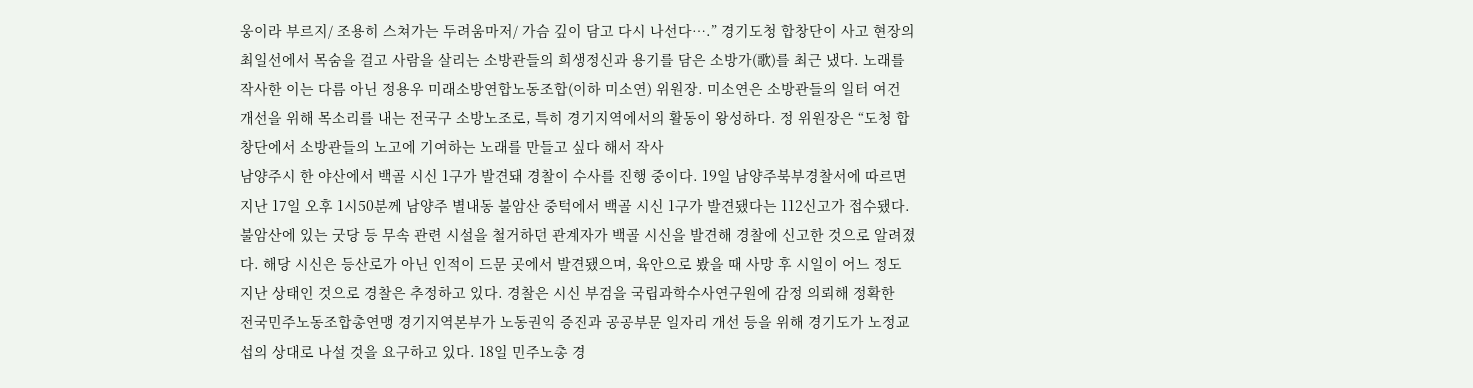웅이라 부르지/ 조용히 스쳐가는 두려움마저/ 가슴 깊이 담고 다시 나선다….” 경기도청 합창단이 사고 현장의 최일선에서 목숨을 걸고 사람을 살리는 소방관들의 희생정신과 용기를 담은 소방가(歌)를 최근 냈다. 노래를 작사한 이는 다름 아닌 정용우 미래소방연합노동조합(이하 미소연) 위원장. 미소연은 소방관들의 일터 여건 개선을 위해 목소리를 내는 전국구 소방노조로, 특히 경기지역에서의 활동이 왕성하다. 정 위원장은 “도청 합창단에서 소방관들의 노고에 기여하는 노래를 만들고 싶다 해서 작사
남양주시 한 야산에서 백골 시신 1구가 발견돼 경찰이 수사를 진행 중이다. 19일 남양주북부경찰서에 따르면 지난 17일 오후 1시50분께 남양주 별내동 불암산 중턱에서 백골 시신 1구가 발견됐다는 112신고가 접수됐다. 불암산에 있는 굿당 등 무속 관련 시설을 철거하던 관계자가 백골 시신을 발견해 경찰에 신고한 것으로 알려졌다. 해당 시신은 등산로가 아닌 인적이 드문 곳에서 발견됐으며, 육안으로 봤을 때 사망 후 시일이 어느 정도 지난 상태인 것으로 경찰은 추정하고 있다. 경찰은 시신 부검을 국립과학수사연구원에 감정 의뢰해 정확한
전국민주노동조합총연맹 경기지역본부가 노동권익 증진과 공공부문 일자리 개선 등을 위해 경기도가 노정교섭의 상대로 나설 것을 요구하고 있다. 18일 민주노총 경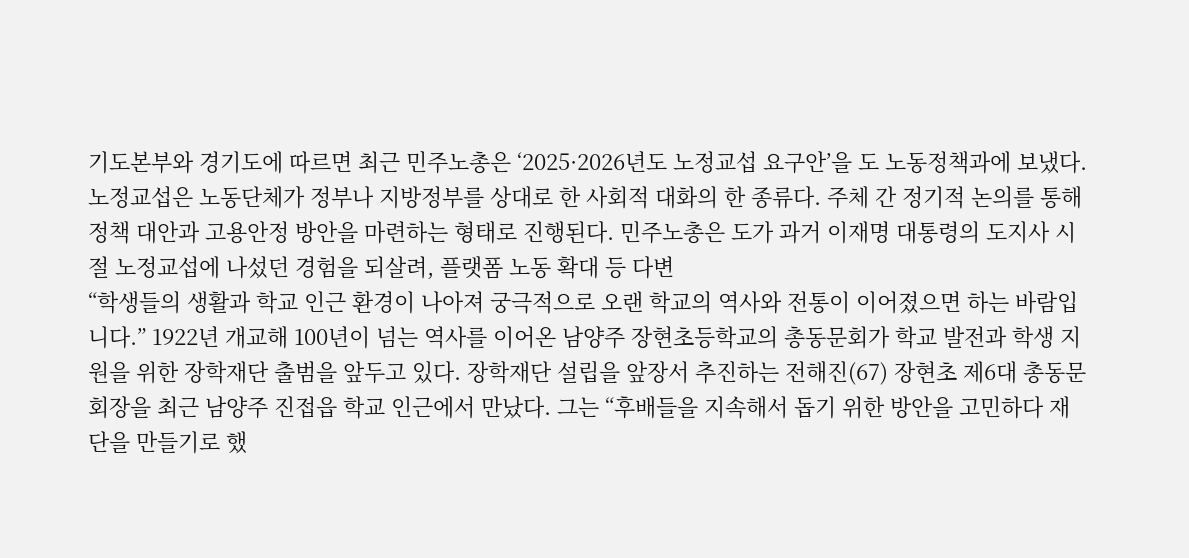기도본부와 경기도에 따르면 최근 민주노총은 ‘2025·2026년도 노정교섭 요구안’을 도 노동정책과에 보냈다. 노정교섭은 노동단체가 정부나 지방정부를 상대로 한 사회적 대화의 한 종류다. 주체 간 정기적 논의를 통해 정책 대안과 고용안정 방안을 마련하는 형태로 진행된다. 민주노총은 도가 과거 이재명 대통령의 도지사 시절 노정교섭에 나섰던 경험을 되살려, 플랫폼 노동 확대 등 다변
“학생들의 생활과 학교 인근 환경이 나아져 궁극적으로 오랜 학교의 역사와 전통이 이어졌으면 하는 바람입니다.” 1922년 개교해 100년이 넘는 역사를 이어온 남양주 장현초등학교의 총동문회가 학교 발전과 학생 지원을 위한 장학재단 출범을 앞두고 있다. 장학재단 설립을 앞장서 추진하는 전해진(67) 장현초 제6대 총동문회장을 최근 남양주 진접읍 학교 인근에서 만났다. 그는 “후배들을 지속해서 돕기 위한 방안을 고민하다 재단을 만들기로 했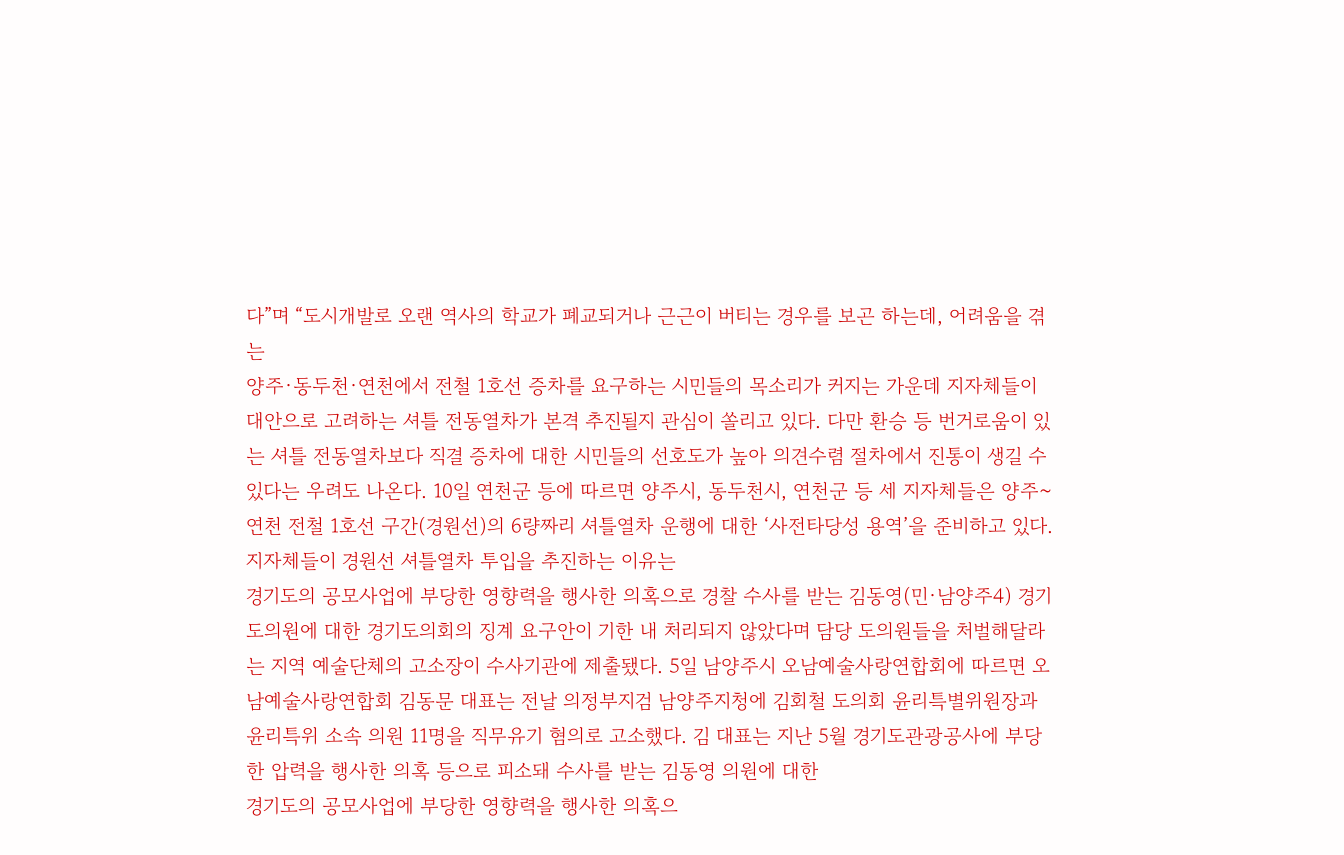다”며 “도시개발로 오랜 역사의 학교가 폐교되거나 근근이 버티는 경우를 보곤 하는데, 어려움을 겪는
양주·동두천·연천에서 전철 1호선 증차를 요구하는 시민들의 목소리가 커지는 가운데 지자체들이 대안으로 고려하는 셔틀 전동열차가 본격 추진될지 관심이 쏠리고 있다. 다만 환승 등 번거로움이 있는 셔틀 전동열차보다 직결 증차에 대한 시민들의 선호도가 높아 의견수렴 절차에서 진통이 생길 수 있다는 우려도 나온다. 10일 연천군 등에 따르면 양주시, 동두천시, 연천군 등 세 지자체들은 양주~연천 전철 1호선 구간(경원선)의 6량짜리 셔틀열차 운행에 대한 ‘사전타당성 용역’을 준비하고 있다. 지자체들이 경원선 셔틀열차 투입을 추진하는 이유는
경기도의 공모사업에 부당한 영향력을 행사한 의혹으로 경찰 수사를 받는 김동영(민·남양주4) 경기도의원에 대한 경기도의회의 징계 요구안이 기한 내 처리되지 않았다며 담당 도의원들을 처벌해달라는 지역 예술단체의 고소장이 수사기관에 제출됐다. 5일 남양주시 오남예술사랑연합회에 따르면 오남예술사랑연합회 김동문 대표는 전날 의정부지검 남양주지청에 김회철 도의회 윤리특별위원장과 윤리특위 소속 의원 11명을 직무유기 혐의로 고소했다. 김 대표는 지난 5월 경기도관광공사에 부당한 압력을 행사한 의혹 등으로 피소돼 수사를 받는 김동영 의원에 대한
경기도의 공모사업에 부당한 영향력을 행사한 의혹으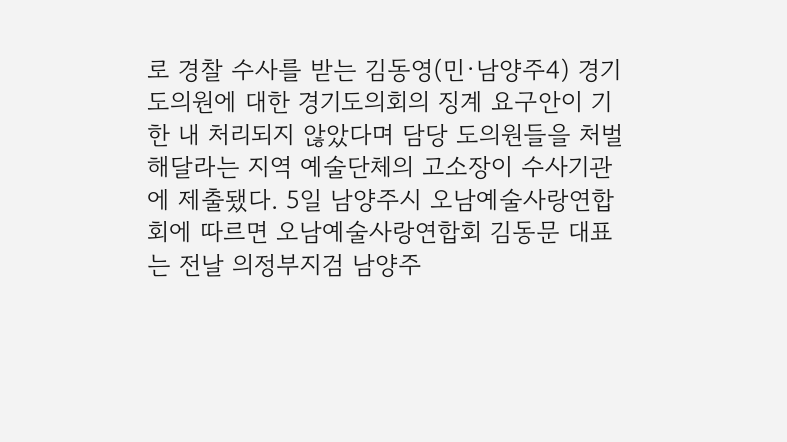로 경찰 수사를 받는 김동영(민·남양주4) 경기도의원에 대한 경기도의회의 징계 요구안이 기한 내 처리되지 않았다며 담당 도의원들을 처벌해달라는 지역 예술단체의 고소장이 수사기관에 제출됐다. 5일 남양주시 오남예술사랑연합회에 따르면 오남예술사랑연합회 김동문 대표는 전날 의정부지검 남양주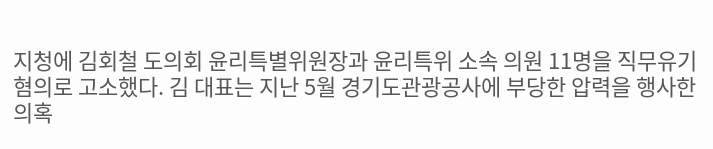지청에 김회철 도의회 윤리특별위원장과 윤리특위 소속 의원 11명을 직무유기 혐의로 고소했다. 김 대표는 지난 5월 경기도관광공사에 부당한 압력을 행사한 의혹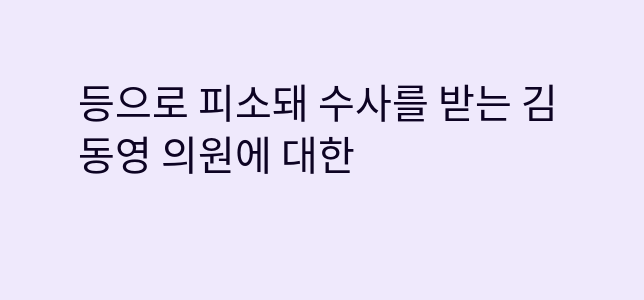등으로 피소돼 수사를 받는 김동영 의원에 대한